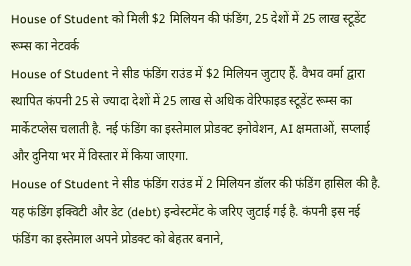House of Student को मिली $2 मिलियन की फंडिंग, 25 देशों में 25 लाख स्टूडेंट रूम्स का नेटवर्क
House of Student ने सीड फंडिंग राउंड में $2 मिलियन जुटाए हैं. वैभव वर्मा द्वारा स्थापित कंपनी 25 से ज्यादा देशों में 25 लाख से अधिक वेरिफाइड स्टूडेंट रूम्स का मार्केटप्लेस चलाती है. नई फंडिंग का इस्तेमाल प्रोडक्ट इनोवेशन, AI क्षमताओं, सप्लाई और दुनिया भर में विस्तार में किया जाएगा.
House of Student ने सीड फंडिंग राउंड में 2 मिलियन डॉलर की फंडिंग हासिल की है. यह फंडिंग इक्विटी और डेट (debt) इन्वेस्टमेंट के जरिए जुटाई गई है. कंपनी इस नई फंडिंग का इस्तेमाल अपने प्रोडक्ट को बेहतर बनाने,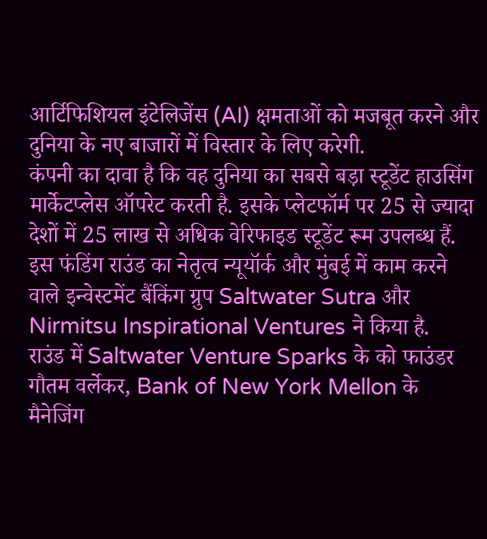आर्टिफिशियल इंटेलिजेंस (AI) क्षमताओं को मजबूत करने और दुनिया के नए बाजारों में विस्तार के लिए करेगी.
कंपनी का दावा है कि वह दुनिया का सबसे बड़ा स्टूडेंट हाउसिंग मार्केटप्लेस ऑपरेट करती है. इसके प्लेटफॉर्म पर 25 से ज्यादा देशों में 25 लाख से अधिक वेरिफाइड स्टूडेंट रूम उपलब्ध हैं.
इस फंडिंग राउंड का नेतृत्व न्यूयॉर्क और मुंबई में काम करने वाले इन्वेस्टमेंट बैंकिंग ग्रुप Saltwater Sutra और Nirmitsu Inspirational Ventures ने किया है.
राउंड में Saltwater Venture Sparks के को फाउंडर गौतम वर्लेकर, Bank of New York Mellon के मैनेजिंग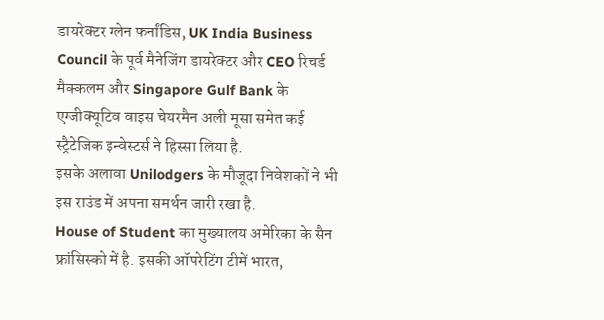डायरेक्टर ग्लेन फर्नांडिस, UK India Business Council के पूर्व मैनेजिंग डायरेक्टर और CEO रिचर्ड मैक्कलम और Singapore Gulf Bank के एग्जीक्यूटिव वाइस चेयरमैन अली मूसा समेत कई स्ट्रैटेजिक इन्वेस्टर्स ने हिस्सा लिया है.
इसके अलावा Unilodgers के मौजूदा निवेशकों ने भी इस राउंड में अपना समर्थन जारी रखा है.
House of Student का मुख्यालय अमेरिका के सैन फ्रांसिस्को में है. इसकी ऑपरेटिंग टीमें भारत,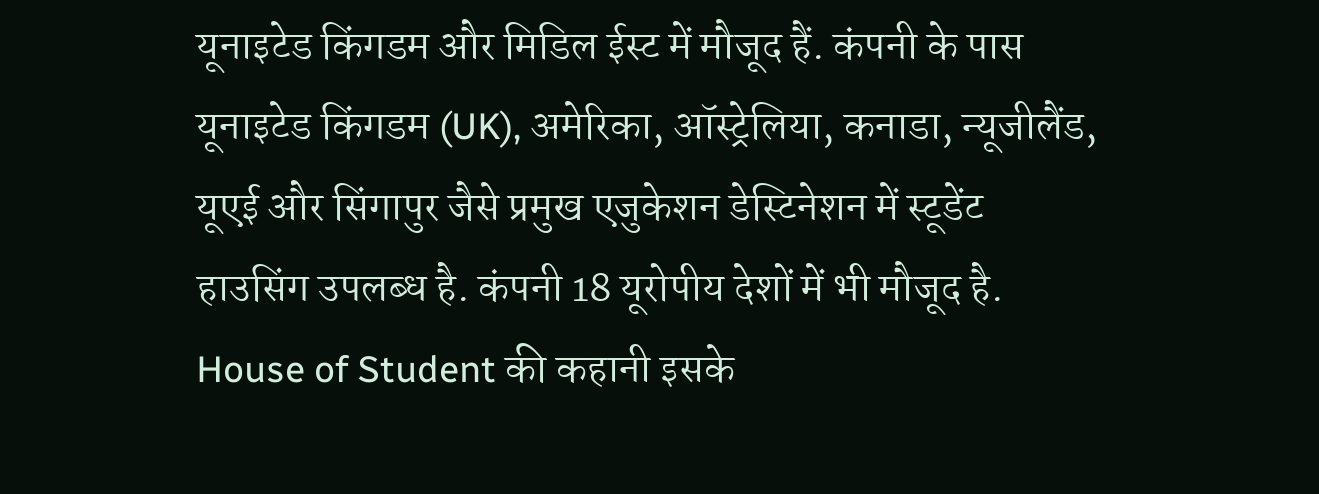यूनाइटेड किंगडम और मिडिल ईस्ट में मौजूद हैं. कंपनी के पास यूनाइटेड किंगडम (UK), अमेरिका, ऑस्ट्रेलिया, कनाडा, न्यूजीलैंड, यूएई और सिंगापुर जैसे प्रमुख एजुकेशन डेस्टिनेशन में स्टूडेंट हाउसिंग उपलब्ध है. कंपनी 18 यूरोपीय देशों में भी मौजूद है.
House of Student की कहानी इसके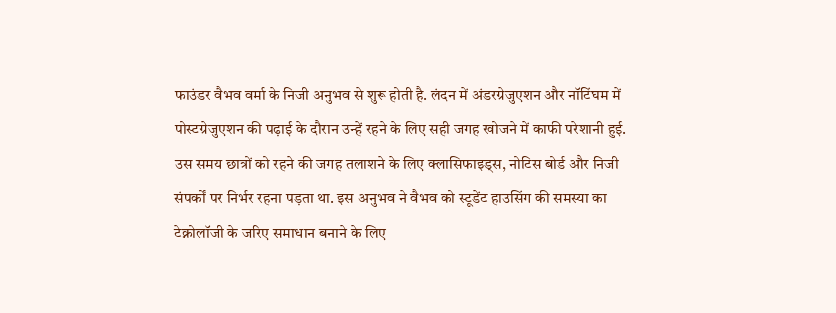फाउंडर वैभव वर्मा के निजी अनुभव से शुरू होती है. लंदन में अंडरग्रेजुएशन और नॉटिंघम में पोस्टग्रेजुएशन की पढ़ाई के दौरान उन्हें रहने के लिए सही जगह खोजने में काफी परेशानी हुई.
उस समय छात्रों को रहने की जगह तलाशने के लिए क्लासिफाइड्स, नोटिस बोर्ड और निजी संपर्कों पर निर्भर रहना पड़ता था. इस अनुभव ने वैभव को स्टूडेंट हाउसिंग की समस्या का टेक्नोलॉजी के जरिए समाधान बनाने के लिए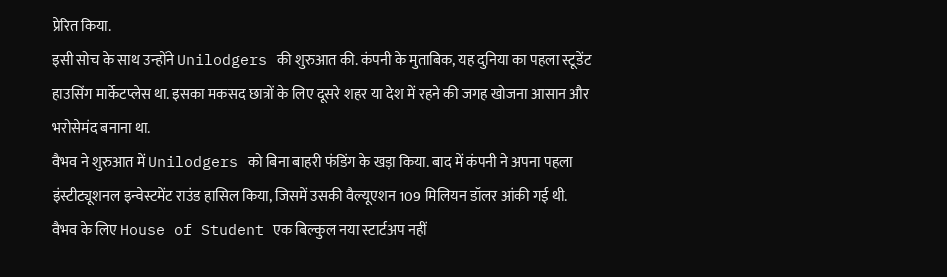प्रेरित किया.
इसी सोच के साथ उन्होंने Unilodgers की शुरुआत की. कंपनी के मुताबिक, यह दुनिया का पहला स्टूडेंट हाउसिंग मार्केटप्लेस था. इसका मकसद छात्रों के लिए दूसरे शहर या देश में रहने की जगह खोजना आसान और भरोसेमंद बनाना था.
वैभव ने शुरुआत में Unilodgers को बिना बाहरी फंडिंग के खड़ा किया. बाद में कंपनी ने अपना पहला इंस्टीट्यूशनल इन्वेस्टमेंट राउंड हासिल किया, जिसमें उसकी वैल्यूएशन 109 मिलियन डॉलर आंकी गई थी.
वैभव के लिए House of Student एक बिल्कुल नया स्टार्टअप नहीं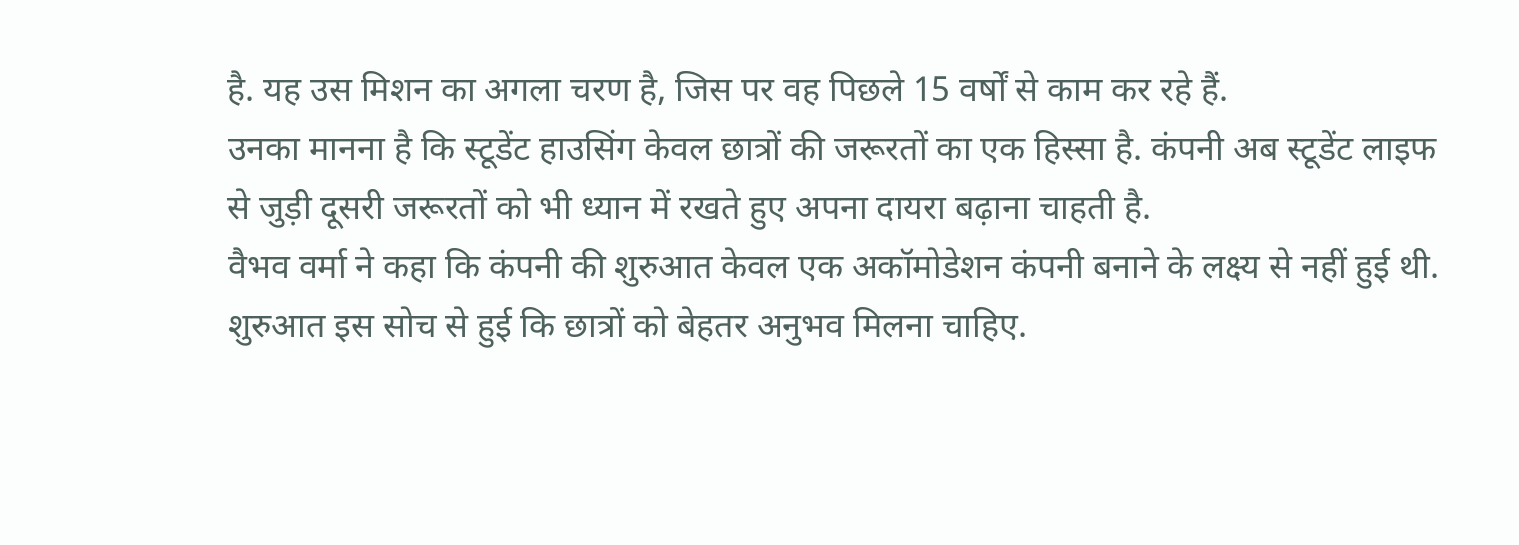है. यह उस मिशन का अगला चरण है, जिस पर वह पिछले 15 वर्षों से काम कर रहे हैं.
उनका मानना है कि स्टूडेंट हाउसिंग केवल छात्रों की जरूरतों का एक हिस्सा है. कंपनी अब स्टूडेंट लाइफ से जुड़ी दूसरी जरूरतों को भी ध्यान में रखते हुए अपना दायरा बढ़ाना चाहती है.
वैभव वर्मा ने कहा कि कंपनी की शुरुआत केवल एक अकॉमोडेशन कंपनी बनाने के लक्ष्य से नहीं हुई थी. शुरुआत इस सोच से हुई कि छात्रों को बेहतर अनुभव मिलना चाहिए.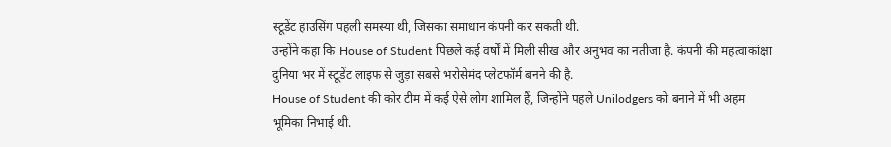स्टूडेंट हाउसिंग पहली समस्या थी, जिसका समाधान कंपनी कर सकती थी.
उन्होंने कहा कि House of Student पिछले कई वर्षों में मिली सीख और अनुभव का नतीजा है. कंपनी की महत्वाकांक्षा दुनिया भर में स्टूडेंट लाइफ से जुड़ा सबसे भरोसेमंद प्लेटफॉर्म बनने की है.
House of Student की कोर टीम में कई ऐसे लोग शामिल हैं, जिन्होंने पहले Unilodgers को बनाने में भी अहम भूमिका निभाई थी.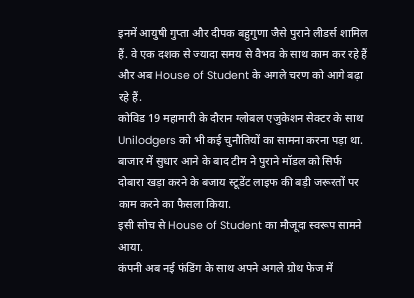इनमें आयुषी गुप्ता और दीपक बहुगुणा जैसे पुराने लीडर्स शामिल हैं. वे एक दशक से ज्यादा समय से वैभव के साथ काम कर रहे हैं और अब House of Student के अगले चरण को आगे बढ़ा रहे हैं.
कोविड 19 महामारी के दौरान ग्लोबल एजुकेशन सेक्टर के साथ Unilodgers को भी कई चुनौतियों का सामना करना पड़ा था. बाजार में सुधार आने के बाद टीम ने पुराने मॉडल को सिर्फ दोबारा खड़ा करने के बजाय स्टूडेंट लाइफ की बड़ी जरूरतों पर काम करने का फैसला किया.
इसी सोच से House of Student का मौजूदा स्वरूप सामने आया.
कंपनी अब नई फंडिंग के साथ अपने अगले ग्रोथ फेज में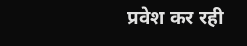प्रवेश कर रही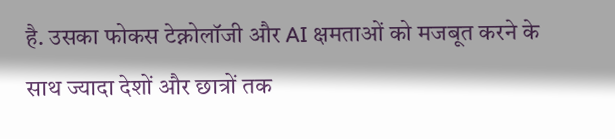है. उसका फोकस टेक्नोलॉजी और AI क्षमताओं को मजबूत करने के साथ ज्यादा देशों और छात्रों तक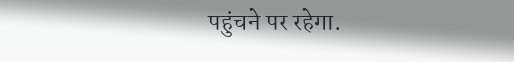पहुंचने पर रहेगा.